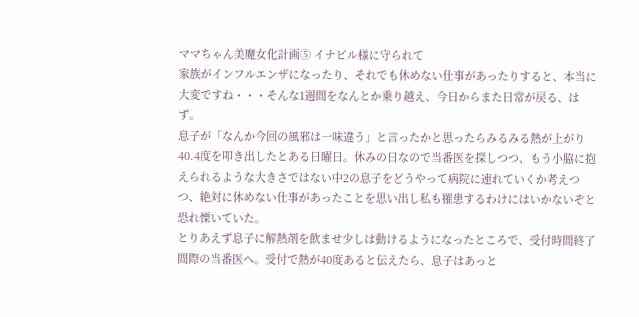ママちゃん美魔女化計画⑤ イナビル様に守られて
家族がインフルエンザになったり、それでも休めない仕事があったりすると、本当に大変ですね・・・そんな1週間をなんとか乗り越え、今日からまた日常が戻る、はず。
息子が「なんか今回の風邪は一味違う」と言ったかと思ったらみるみる熱が上がり40.4度を叩き出したとある日曜日。休みの日なので当番医を探しつつ、もう小脇に抱えられるような大きさではない中2の息子をどうやって病院に連れていくか考えつつ、絶対に休めない仕事があったことを思い出し私も罹患するわけにはいかないぞと恐れ慄いていた。
とりあえず息子に解熱剤を飲ませ少しは動けるようになったところで、受付時間終了間際の当番医へ。受付で熱が40度あると伝えたら、息子はあっと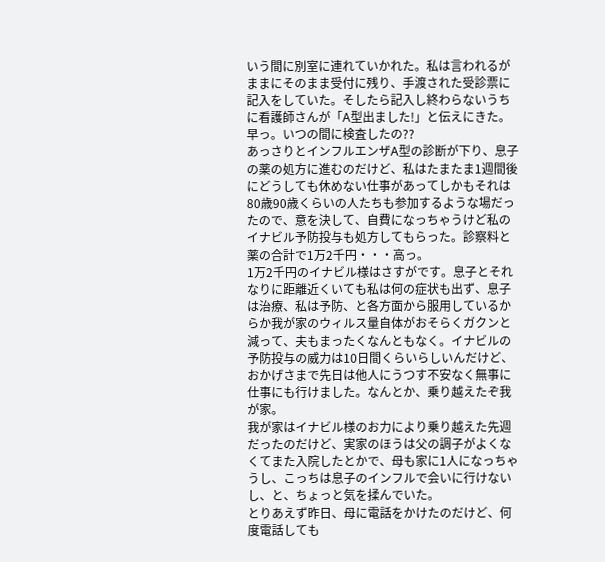いう間に別室に連れていかれた。私は言われるがままにそのまま受付に残り、手渡された受診票に記入をしていた。そしたら記入し終わらないうちに看護師さんが「A型出ました!」と伝えにきた。早っ。いつの間に検査したの??
あっさりとインフルエンザA型の診断が下り、息子の薬の処方に進むのだけど、私はたまたま1週間後にどうしても休めない仕事があってしかもそれは80歳90歳くらいの人たちも参加するような場だったので、意を決して、自費になっちゃうけど私のイナビル予防投与も処方してもらった。診察料と薬の合計で1万2千円・・・高っ。
1万2千円のイナビル様はさすがです。息子とそれなりに距離近くいても私は何の症状も出ず、息子は治療、私は予防、と各方面から服用しているからか我が家のウィルス量自体がおそらくガクンと減って、夫もまったくなんともなく。イナビルの予防投与の威力は10日間くらいらしいんだけど、おかげさまで先日は他人にうつす不安なく無事に仕事にも行けました。なんとか、乗り越えたぞ我が家。
我が家はイナビル様のお力により乗り越えた先週だったのだけど、実家のほうは父の調子がよくなくてまた入院したとかで、母も家に1人になっちゃうし、こっちは息子のインフルで会いに行けないし、と、ちょっと気を揉んでいた。
とりあえず昨日、母に電話をかけたのだけど、何度電話しても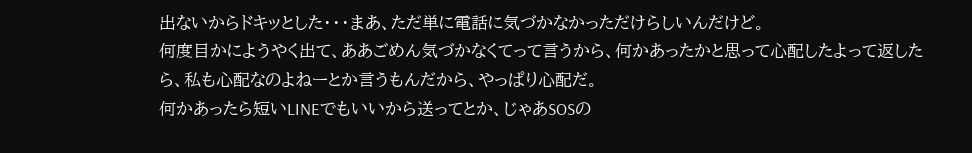出ないからドキッとした・・・まあ、ただ単に電話に気づかなかっただけらしいんだけど。
何度目かにようやく出て、ああごめん気づかなくてって言うから、何かあったかと思って心配したよって返したら、私も心配なのよねーとか言うもんだから、やっぱり心配だ。
何かあったら短いLINEでもいいから送ってとか、じゃあSOSの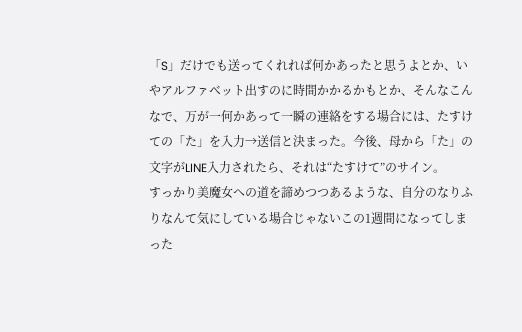「S」だけでも送ってくれれば何かあったと思うよとか、いやアルファベット出すのに時間かかるかもとか、そんなこんなで、万が一何かあって一瞬の連絡をする場合には、たすけての「た」を入力→送信と決まった。今後、母から「た」の文字がLINE入力されたら、それは“たすけて”のサイン。
すっかり美魔女への道を諦めつつあるような、自分のなりふりなんて気にしている場合じゃないこの1週間になってしまった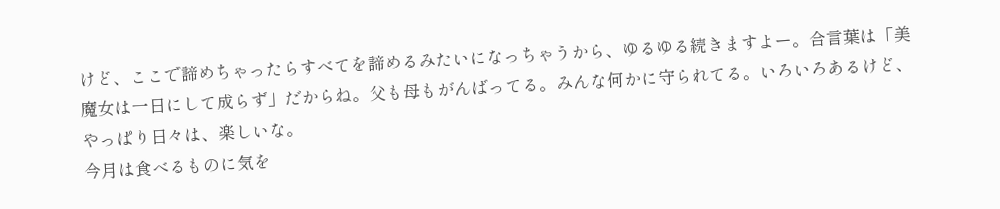けど、ここで諦めちゃったらすべてを諦めるみたいになっちゃうから、ゆるゆる続きますよー。合言葉は「美魔女は一日にして成らず」だからね。父も母もがんばってる。みんな何かに守られてる。いろいろあるけど、やっぱり日々は、楽しいな。
今月は食べるものに気を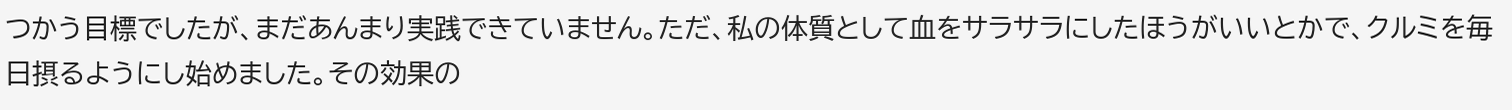つかう目標でしたが、まだあんまり実践できていません。ただ、私の体質として血をサラサラにしたほうがいいとかで、クルミを毎日摂るようにし始めました。その効果の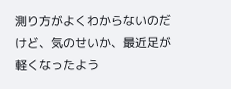測り方がよくわからないのだけど、気のせいか、最近足が軽くなったよう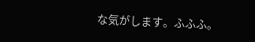な気がします。ふふふ。